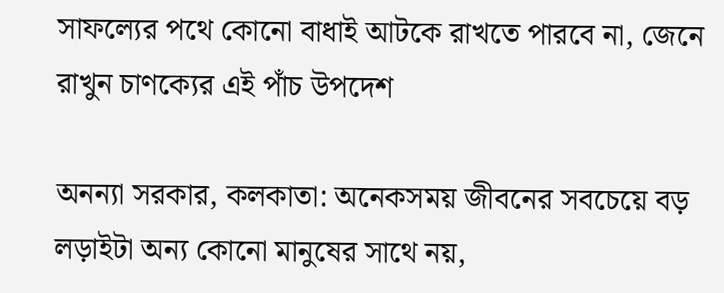সাফল্যের পথে কোনো বাধাই আটকে রাখতে পারবে না, জেনে রাখুন চাণক্যের এই পাঁচ উপদেশ

অনন্যা সরকার, কলকাতা: অনেকসময় জীবনের সবচেয়ে বড় লড়াইটা অন্য কোনো মানুষের সাথে নয়,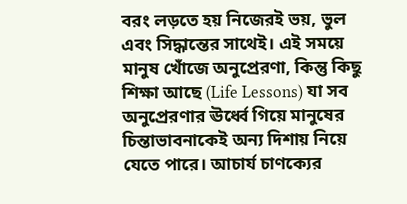বরং লড়তে হয় নিজেরই ভয়, ভুল এবং সিদ্ধান্তের সাথেই। এই সময়ে মানুষ খোঁজে অনুপ্রেরণা, কিন্তু কিছু শিক্ষা আছে (Life Lessons) যা সব অনুপ্রেরণার ঊর্ধ্বে গিয়ে মানুষের চিন্তাভাবনাকেই অন্য দিশায় নিয়ে যেতে পারে। আচার্য চাণক্যের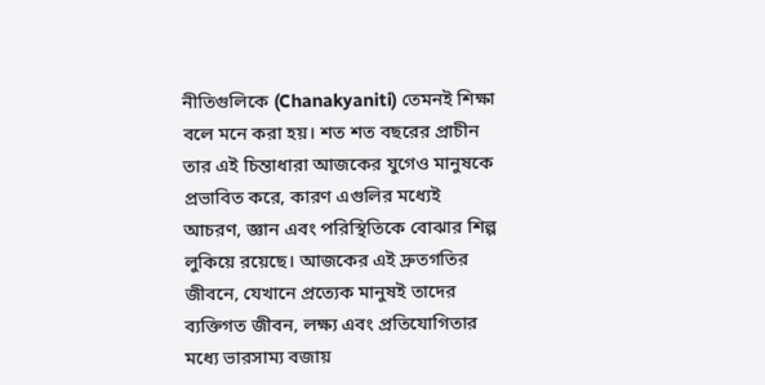নীতিগুলিকে (Chanakyaniti) তেমনই শিক্ষা বলে মনে করা হয়। শত শত বছরের প্রাচীন তার এই চিন্তাধারা আজকের যুগেও মানুষকে প্রভাবিত করে, কারণ এগুলির মধ্যেই আচরণ, জ্ঞান এবং পরিস্থিতিকে বোঝার শিল্প লুকিয়ে রয়েছে। আজকের এই দ্রুতগতির জীবনে, যেখানে প্রত্যেক মানুষই তাদের ব্যক্তিগত জীবন, লক্ষ্য এবং প্রতিযোগিতার মধ্যে ভারসাম্য বজায়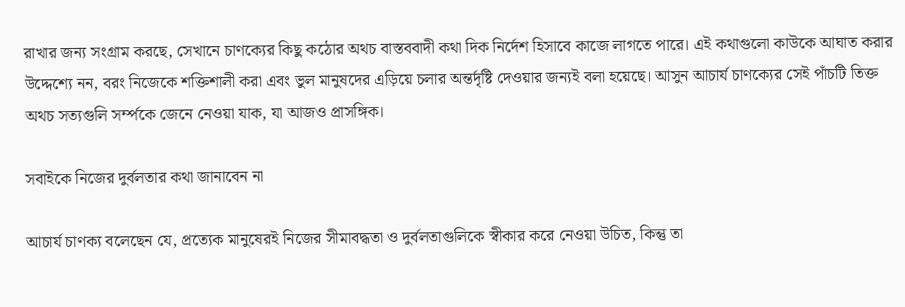রাখার জন্য সংগ্রাম করছে, সেখানে চাণক্যের কিছু কঠোর অথচ বাস্তববাদী কথা দিক নির্দেশ হিসাবে কাজে লাগতে পারে। এই কথাগুলো কাউকে আঘাত করার উদ্দেশ্যে নন, বরং নিজেকে শক্তিশালী করা এবং ভুল মানুষদের এড়িয়ে চলার অন্তর্দৃষ্টি দেওয়ার জন্যই বলা হয়েছে। আসুন আচার্য চাণক্যের সেই পাঁচটি তিক্ত অথচ সত্যগুলি সর্ম্পকে জেনে নেওয়া যাক, যা আজও প্রাসঙ্গিক।

সবাইকে নিজের দুর্বলতার কথা জানাবেন না

আচার্য চাণক্য বলেছেন যে, প্রত্যেক মানুষেরই নিজের সীমাবদ্ধতা ও দুর্বলতাগুলিকে স্বীকার করে নেওয়া উচিত, কিন্তু তা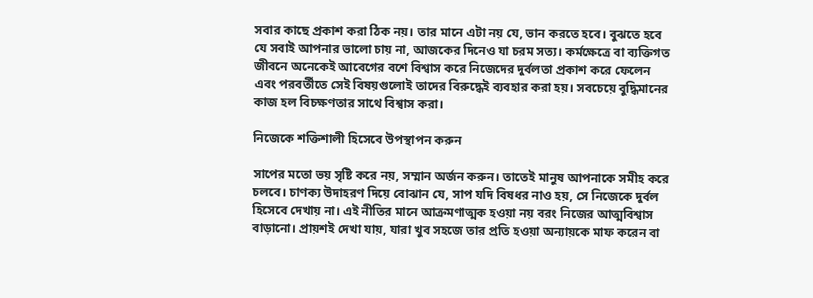সবার কাছে প্রকাশ করা ঠিক নয়। তার মানে এটা নয় যে, ভান করতে হবে। বুঝতে হবে যে সবাই আপনার ভালো চায় না, আজকের দিনেও যা চরম সত্য। কর্মক্ষেত্রে বা ব্যক্তিগত জীবনে অনেকেই আবেগের বশে বিশ্বাস করে নিজেদের দুর্বলতা প্রকাশ করে ফেলেন এবং পরবর্তীতে সেই বিষয়গুলোই তাদের বিরুদ্ধেই ব্যবহার করা হয়। সবচেয়ে বুদ্ধিমানের কাজ হল বিচক্ষণতার সাথে বিশ্বাস করা।

নিজেকে শক্তিশালী হিসেবে উপস্থাপন করুন

সাপের মতো ভয় সৃষ্টি করে নয়, সম্মান অর্জন করুন। তাতেই মানুষ আপনাকে সমীহ করে চলবে। চাণক্য উদাহরণ দিয়ে বোঝান যে, সাপ যদি বিষধর নাও হয়, সে নিজেকে দুর্বল হিসেবে দেখায় না। এই নীতির মানে আক্রমণাত্মক হওয়া নয় বরং নিজের আত্মবিশ্বাস বাড়ানো। প্রায়শই দেখা যায়, যারা খুব সহজে তার প্রতি হওয়া অন্যায়কে মাফ করেন বা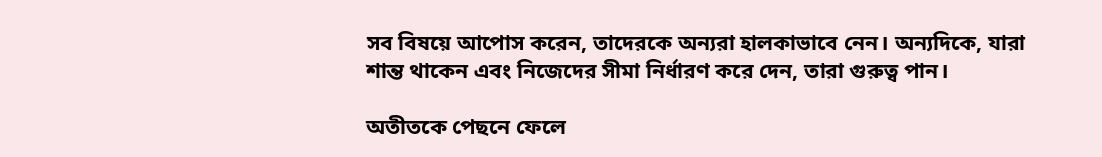সব বিষয়ে আপোস করেন, তাদেরকে অন্যরা হালকাভাবে নেন। অন্যদিকে, যারা শান্ত থাকেন এবং নিজেদের সীমা নির্ধারণ করে দেন, তারা গুরুত্ব পান।

অতীতকে পেছনে ফেলে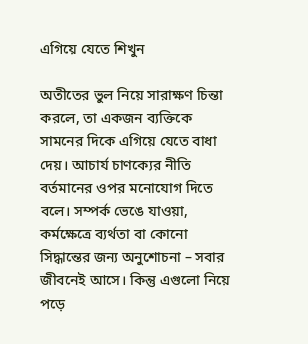এগিয়ে যেতে শিখুন

অতীতের ভুল নিয়ে সারাক্ষণ চিন্তা করলে, তা একজন ব্যক্তিকে সামনের দিকে এগিয়ে যেতে বাধা দেয়। আচার্য চাণক্যের নীতি বর্তমানের ওপর মনোযোগ দিতে বলে। সম্পর্ক ভেঙে যাওয়া, কর্মক্ষেত্রে ব্যর্থতা বা কোনো সিদ্ধান্তের জন্য অনুশোচনা – সবার জীবনেই আসে। কিন্তু এগুলো নিয়ে পড়ে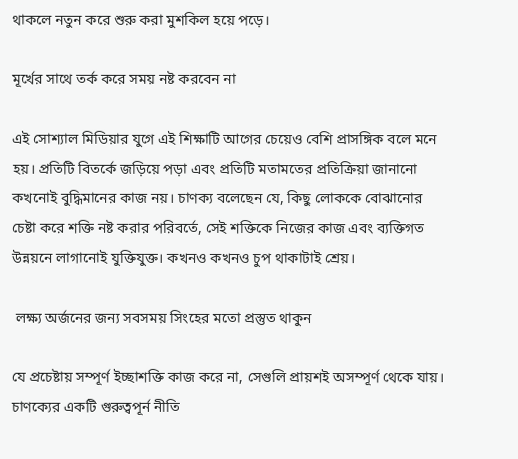থাকলে নতুন করে শুরু করা মুশকিল হয়ে পড়ে।

মূর্খের সাথে তর্ক করে সময় নষ্ট করবেন না

এই সোশ্যাল মিডিয়ার যুগে এই শিক্ষাটি আগের চেয়েও বেশি প্রাসঙ্গিক বলে মনে হয়। প্রতিটি বিতর্কে জড়িয়ে পড়া এবং প্রতিটি মতামতের প্রতিক্রিয়া জানানো কখনোই বুদ্ধিমানের কাজ নয়। চাণক্য বলেছেন যে, কিছু লোককে বোঝানোর চেষ্টা করে শক্তি নষ্ট করার পরিবর্তে, সেই শক্তিকে নিজের কাজ এবং ব্যক্তিগত উন্নয়নে লাগানোই যুক্তিযুক্ত। কখনও কখনও চুপ থাকাটাই শ্রেয়।

 লক্ষ্য অর্জনের জন্য সবসময় সিংহের মতো প্রস্তুত থাকুন

যে প্রচেষ্টায় সম্পূর্ণ ইচ্ছাশক্তি কাজ করে না, সেগুলি প্রায়শই অসম্পূর্ণ থেকে যায়। চাণক্যের একটি গুরুত্বপূর্ন নীতি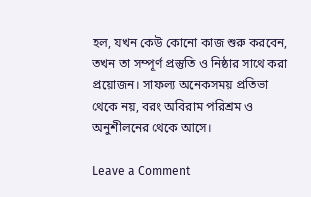হল, যখন কেউ কোনো কাজ শুরু করবেন, তখন তা সম্পূর্ণ প্রস্তুতি ও নিষ্ঠার সাথে করা প্রয়োজন। সাফল্য অনেকসময় প্রতিভা থেকে নয়, বরং অবিরাম পরিশ্রম ও অনুশীলনের থেকে আসে।

Leave a Comment